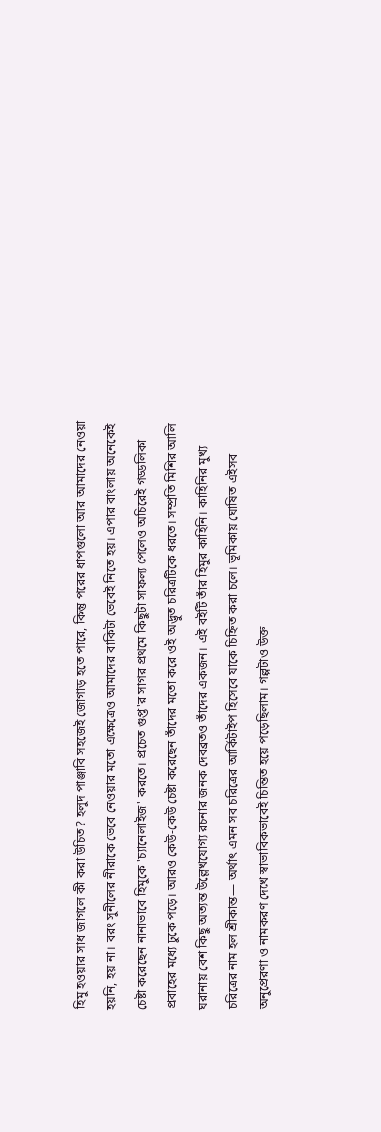হিমু হওয়ার সাধ জাগলে কী করা উচিত? হলুদ পাঞ্জাবি সহজেই জোগাড় হতে পারে, কিন্তু পরের ধাপগুলো আর আমাদের নেওয়া হয়নি, হয় না। বরং সুনীলের নীরাকে ভেবে নেওয়ার মতো এক্ষেত্রেও আমাদের বাকিটা ভেবেই নিতে হয়। এপার বাংলায় অনেকেই চেষ্টা করেছেন নানাভাবে হিমুকে 'চ্যানেলাইজ' করতে। প্রচেত গুপ্ত'র সাগর প্রথমে কিছুটা সাফল্য পেলেও অচিরেই গড্ডলিকা প্রবাহের মধ্যে ঢুকে পড়ে। আরও কেউ-কেউ চেষ্টা করেছেন তাঁদের মতো করে ওই অদ্ভুত চরিত্রটিকে ধরতে। সম্প্রতি মিশির আলি ঘরানায় বেশ কিছু অত্যন্ত উল্লেখযোগ্য রচনার জনক দেবব্রতও তাঁদের একজন। এই বইটি তাঁর হিমুর কাহিনি। কাহিনির মুখ্য চরিত্রের নাম হল শ্রীকান্ত— অর্থাৎ এমন সব চরিত্রের আর্কিটাইপ হিসেবে যাকে চিহ্নিত করা চলে। ভূমিকায় ঘোষিত এইসব অনুপ্রেরণা ও নামকরণ দেখে স্বাভাবিকভাবেই চিন্তিত হয়ে পড়েছিলাম। গল্পটাও উক্ত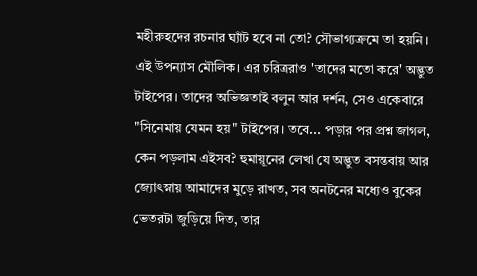মহীরুহদের রচনার ঘ্যাঁট হবে না তো? সৌভাগ্যক্রমে তা হয়নি। এই উপন্যাস মৌলিক। এর চরিত্ররাও 'তাদের মতো করে' অদ্ভুত টাইপের। তাদের অভিজ্ঞতাই বলুন আর দর্শন, সেও একেবারে "সিনেমায় যেমন হয়" টাইপের। তবে... পড়ার পর প্রশ্ন জাগল, কেন পড়লাম এইসব? হুমায়ূনের লেখা যে অদ্ভুত বসন্তবায় আর জ্যোৎস্নায় আমাদের মুড়ে রাখত, সব অনটনের মধ্যেও বুকের ভেতরটা জুড়িয়ে দিত, তার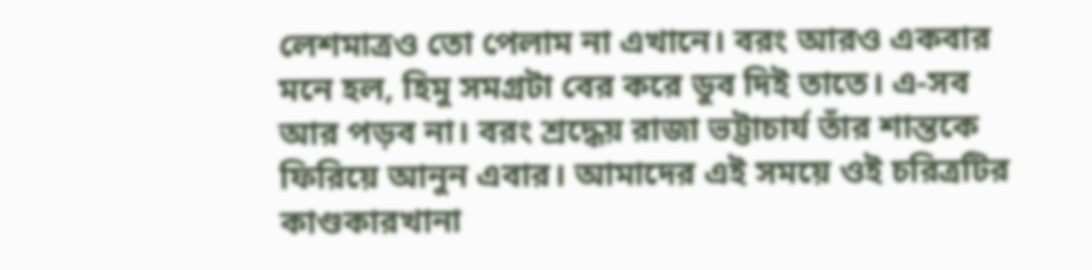লেশমাত্রও তো পেলাম না এখানে। বরং আরও একবার মনে হল, হিমু সমগ্রটা বের করে ডুব দিই তাতে। এ-সব আর পড়ব না। বরং শ্রদ্ধেয় রাজা ভট্টাচার্য তাঁর শান্তকে ফিরিয়ে আনুন এবার। আমাদের এই সময়ে ওই চরিত্রটির কাণ্ডকারখানা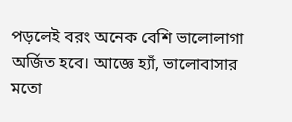পড়লেই বরং অনেক বেশি ভালোলাগা অর্জিত হবে। আজ্ঞে হ্যাঁ, ভালোবাসার মতো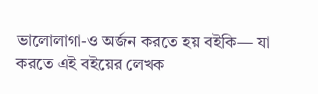ভালোলাগা-ও অর্জন করতে হয় বইকি— যা করতে এই বইয়ের লেখক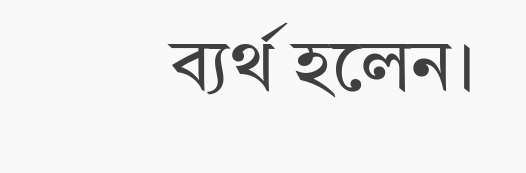ব্যর্থ হলেন।